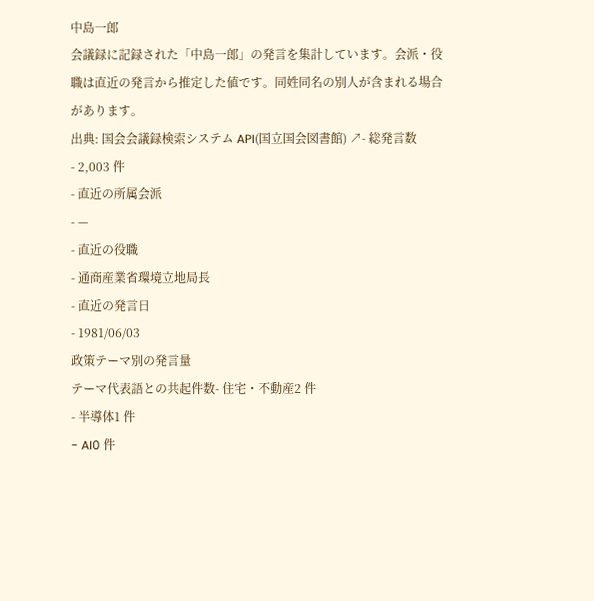中島一郎
会議録に記録された「中島一郎」の発言を集計しています。会派・役職は直近の発言から推定した値です。同姓同名の別人が含まれる場合があります。
出典: 国会会議録検索システム API(国立国会図書館) ↗- 総発言数
- 2,003 件
- 直近の所属会派
- —
- 直近の役職
- 通商産業省環境立地局長
- 直近の発言日
- 1981/06/03
政策テーマ別の発言量
テーマ代表語との共起件数- 住宅・不動産2 件
- 半導体1 件
- AI0 件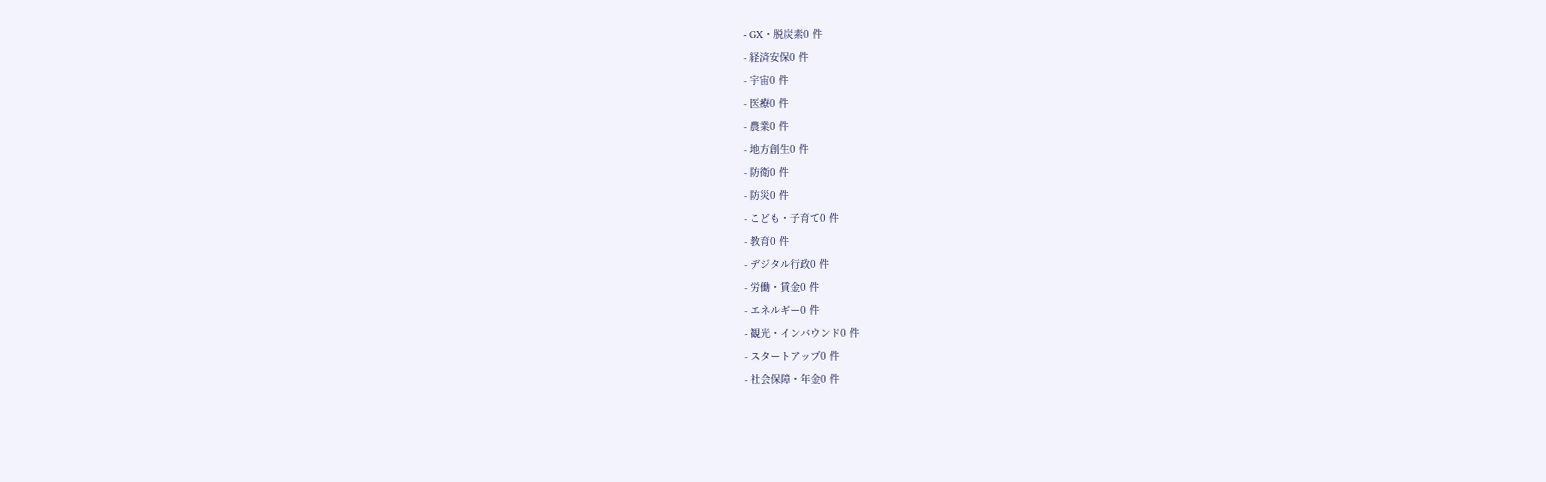- GX・脱炭素0 件
- 経済安保0 件
- 宇宙0 件
- 医療0 件
- 農業0 件
- 地方創生0 件
- 防衛0 件
- 防災0 件
- こども・子育て0 件
- 教育0 件
- デジタル行政0 件
- 労働・賃金0 件
- エネルギー0 件
- 観光・インバウンド0 件
- スタートアップ0 件
- 社会保障・年金0 件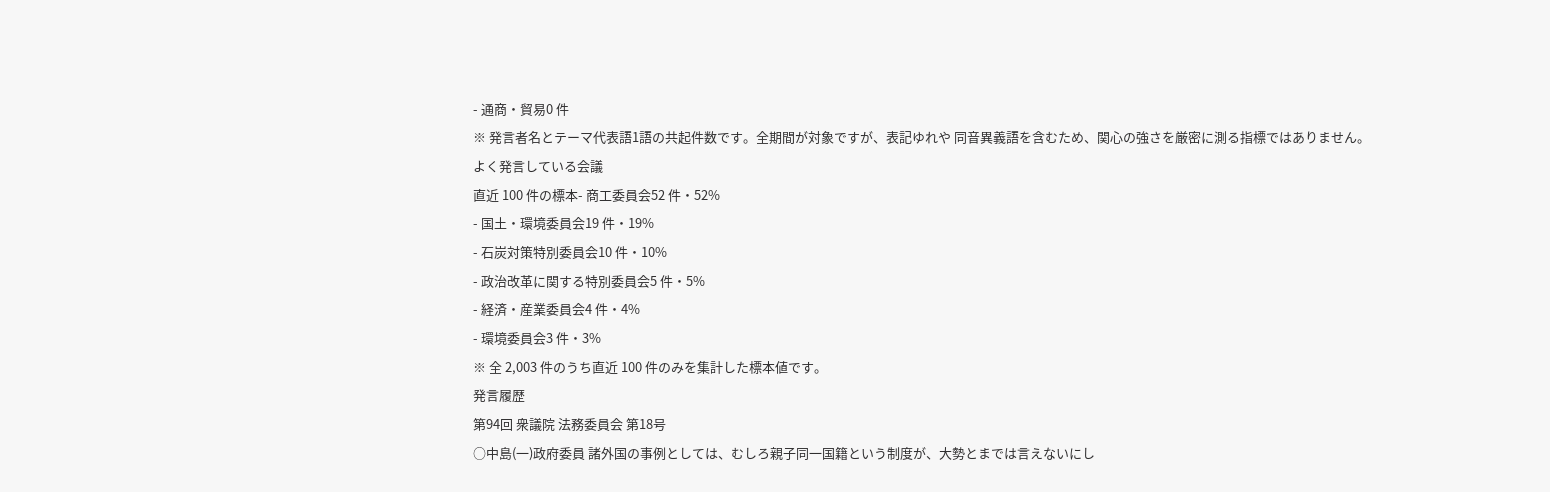- 通商・貿易0 件
※ 発言者名とテーマ代表語1語の共起件数です。全期間が対象ですが、表記ゆれや 同音異義語を含むため、関心の強さを厳密に測る指標ではありません。
よく発言している会議
直近 100 件の標本- 商工委員会52 件・52%
- 国土・環境委員会19 件・19%
- 石炭対策特別委員会10 件・10%
- 政治改革に関する特別委員会5 件・5%
- 経済・産業委員会4 件・4%
- 環境委員会3 件・3%
※ 全 2,003 件のうち直近 100 件のみを集計した標本値です。
発言履歴
第94回 衆議院 法務委員会 第18号
○中島(一)政府委員 諸外国の事例としては、むしろ親子同一国籍という制度が、大勢とまでは言えないにし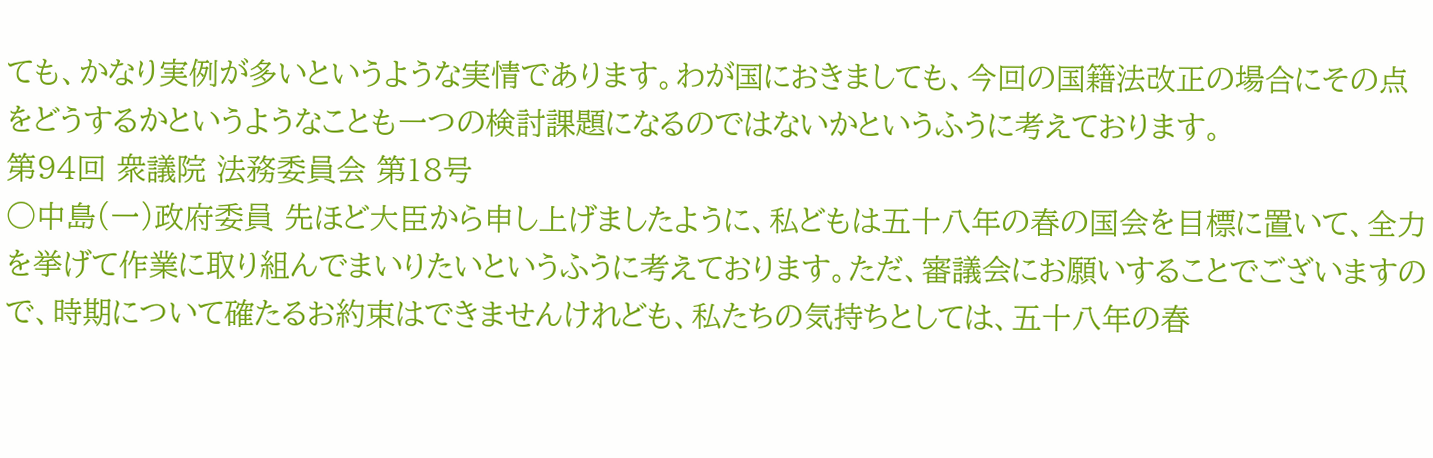ても、かなり実例が多いというような実情であります。わが国におきましても、今回の国籍法改正の場合にその点をどうするかというようなことも一つの検討課題になるのではないかというふうに考えております。
第94回 衆議院 法務委員会 第18号
○中島(一)政府委員 先ほど大臣から申し上げましたように、私どもは五十八年の春の国会を目標に置いて、全力を挙げて作業に取り組んでまいりたいというふうに考えております。ただ、審議会にお願いすることでございますので、時期について確たるお約束はできませんけれども、私たちの気持ちとしては、五十八年の春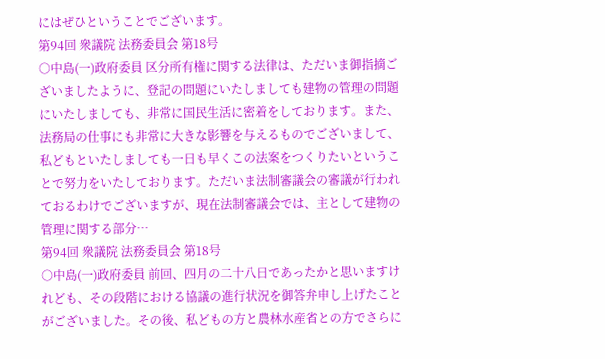にはぜひということでございます。
第94回 衆議院 法務委員会 第18号
○中島(一)政府委員 区分所有権に関する法律は、ただいま御指摘ございましたように、登記の問題にいたしましても建物の管理の問題にいたしましても、非常に国民生活に密着をしております。また、法務局の仕事にも非常に大きな影響を与えるものでございまして、私どもといたしましても一日も早くこの法案をつくりたいということで努力をいたしております。ただいま法制審議会の審議が行われておるわけでございますが、現在法制審議会では、主として建物の管理に関する部分…
第94回 衆議院 法務委員会 第18号
○中島(一)政府委員 前回、四月の二十八日であったかと思いますけれども、その段階における協議の進行状況を御答弁申し上げたことがございました。その後、私どもの方と農林水産省との方でさらに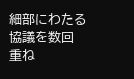細部にわたる協議を数回重ね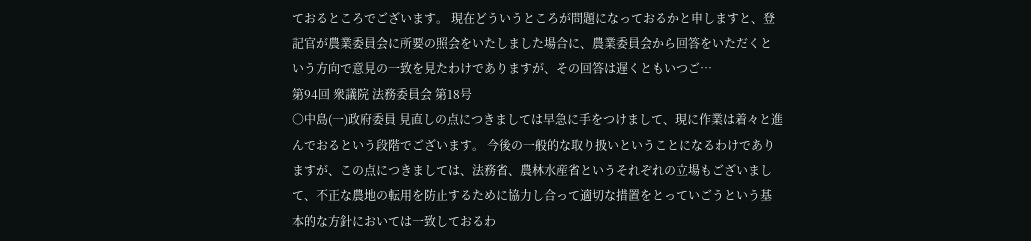ておるところでございます。 現在どういうところが問題になっておるかと申しますと、登記官が農業委員会に所要の照会をいたしました場合に、農業委員会から回答をいただくという方向で意見の一致を見たわけでありますが、その回答は遅くともいつご…
第94回 衆議院 法務委員会 第18号
○中島(一)政府委員 見直しの点につきましては早急に手をつけまして、現に作業は着々と進んでおるという段階でございます。 今後の一般的な取り扱いということになるわけでありますが、この点につきましては、法務省、農林水産省というそれぞれの立場もございまして、不正な農地の転用を防止するために協力し合って適切な措置をとっていごうという基本的な方針においては一致しておるわ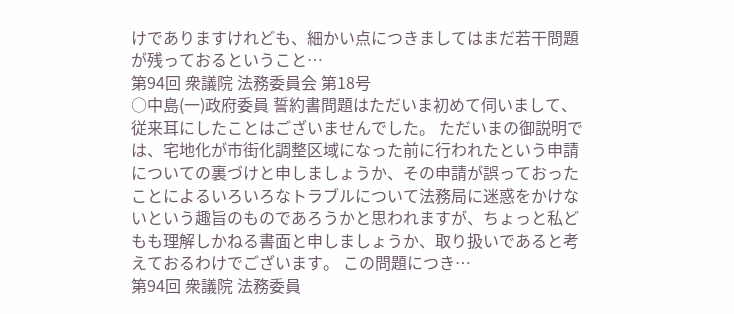けでありますけれども、細かい点につきましてはまだ若干問題が残っておるということ…
第94回 衆議院 法務委員会 第18号
○中島(一)政府委員 誓約書問題はただいま初めて伺いまして、従来耳にしたことはございませんでした。 ただいまの御説明では、宅地化が市街化調整区域になった前に行われたという申請についての裏づけと申しましょうか、その申請が誤っておったことによるいろいろなトラブルについて法務局に迷惑をかけないという趣旨のものであろうかと思われますが、ちょっと私どもも理解しかねる書面と申しましょうか、取り扱いであると考えておるわけでございます。 この問題につき…
第94回 衆議院 法務委員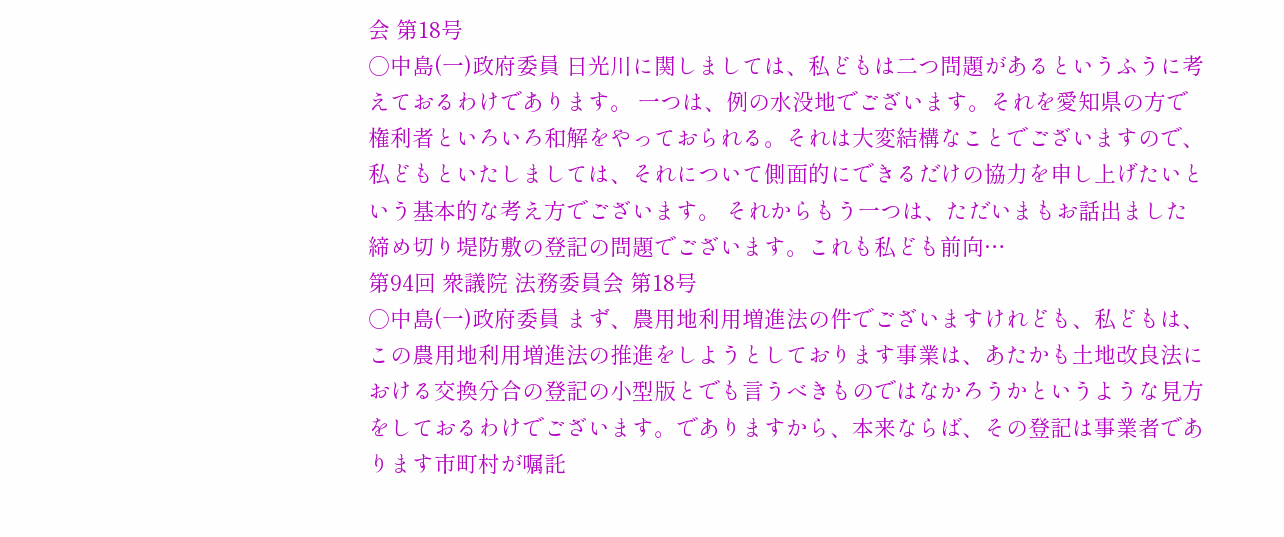会 第18号
○中島(一)政府委員 日光川に関しましては、私どもは二つ問題があるというふうに考えておるわけであります。 一つは、例の水没地でございます。それを愛知県の方で権利者といろいろ和解をやっておられる。それは大変結構なことでございますので、私どもといたしましては、それについて側面的にできるだけの協力を申し上げたいという基本的な考え方でございます。 それからもう一つは、ただいまもお話出ました締め切り堤防敷の登記の問題でございます。これも私ども前向…
第94回 衆議院 法務委員会 第18号
○中島(一)政府委員 まず、農用地利用増進法の件でございますけれども、私どもは、この農用地利用増進法の推進をしようとしております事業は、あたかも土地改良法における交換分合の登記の小型版とでも言うべきものではなかろうかというような見方をしておるわけでございます。でありますから、本来ならば、その登記は事業者であります市町村が嘱託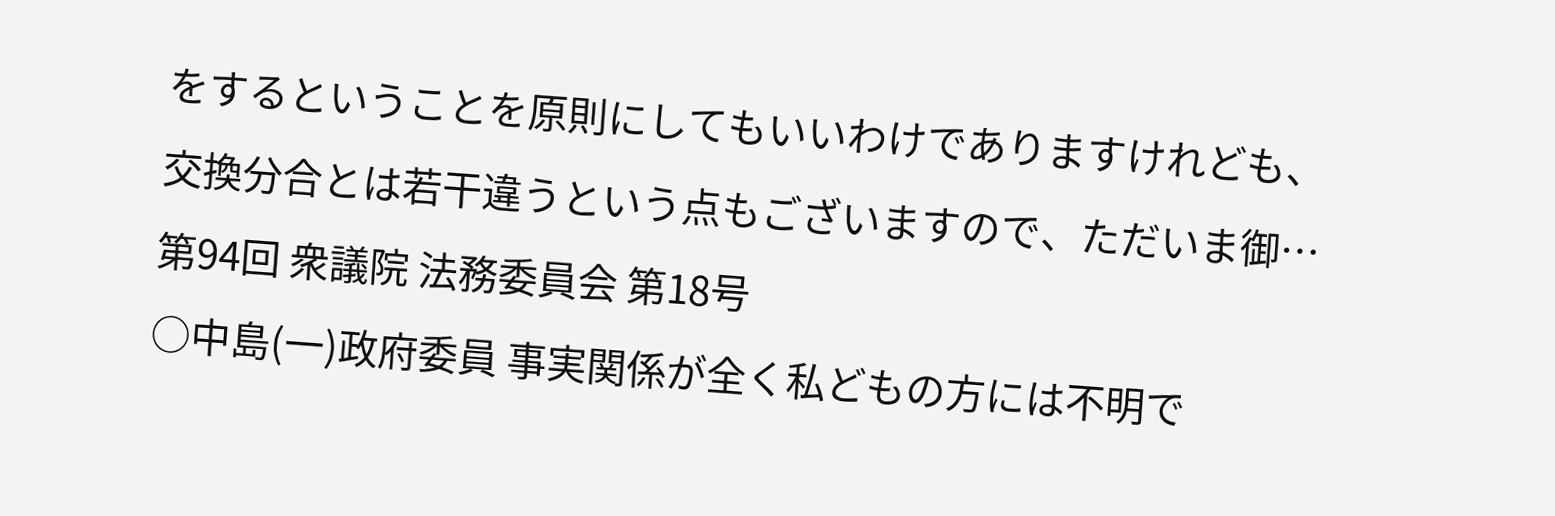をするということを原則にしてもいいわけでありますけれども、交換分合とは若干違うという点もございますので、ただいま御…
第94回 衆議院 法務委員会 第18号
○中島(一)政府委員 事実関係が全く私どもの方には不明で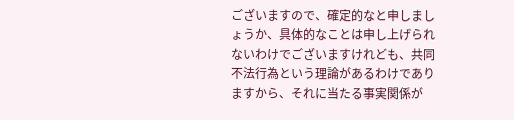ございますので、確定的なと申しましょうか、具体的なことは申し上げられないわけでございますけれども、共同不法行為という理論があるわけでありますから、それに当たる事実関係が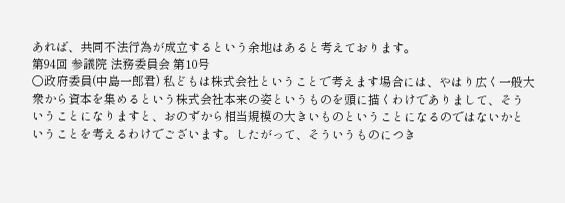あれば、共同不法行為が成立するという余地はあると考えております。
第94回 参議院 法務委員会 第10号
○政府委員(中島一郎君) 私どもは株式会社ということで考えます場合には、やはり広く一般大衆から資本を集めるという株式会社本来の姿というものを頭に描くわけでありまして、そういうことになりますと、おのずから相当規模の大きいものということになるのではないかということを考えるわけでございます。したがって、そういうものにつき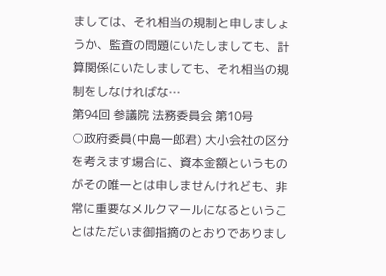ましては、それ相当の規制と申しましょうか、監査の問題にいたしましても、計算関係にいたしましても、それ相当の規制をしなければな…
第94回 参議院 法務委員会 第10号
○政府委員(中島一郎君) 大小会社の区分を考えます場合に、資本金額というものがその唯一とは申しませんけれども、非常に重要なメルクマールになるということはただいま御指摘のとおりでありまし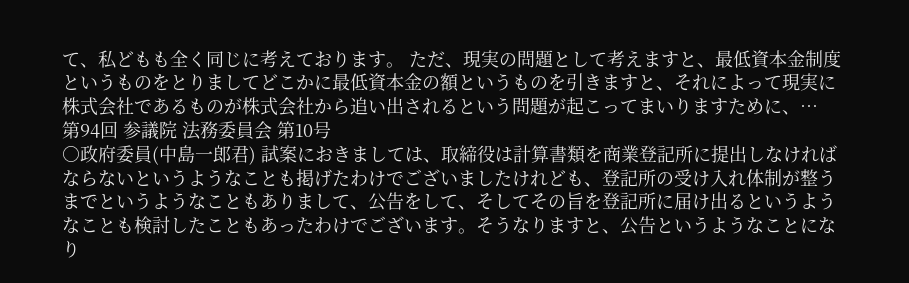て、私どもも全く同じに考えております。 ただ、現実の問題として考えますと、最低資本金制度というものをとりましてどこかに最低資本金の額というものを引きますと、それによって現実に株式会社であるものが株式会社から追い出されるという問題が起こってまいりますために、…
第94回 参議院 法務委員会 第10号
○政府委員(中島一郎君) 試案におきましては、取締役は計算書類を商業登記所に提出しなければならないというようなことも掲げたわけでございましたけれども、登記所の受け入れ体制が整うまでというようなこともありまして、公告をして、そしてその旨を登記所に届け出るというようなことも検討したこともあったわけでございます。そうなりますと、公告というようなことになり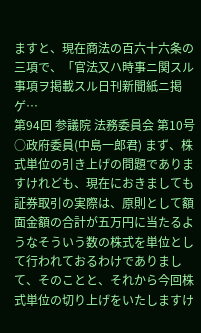ますと、現在商法の百六十六条の三項で、「官法又ハ時事ニ関スル事項ヲ掲載スル日刊新聞紙ニ掲ゲ…
第94回 参議院 法務委員会 第10号
○政府委員(中島一郎君) まず、株式単位の引き上げの問題でありますけれども、現在におきましても証券取引の実際は、原則として額面金額の合計が五万円に当たるようなそういう数の株式を単位として行われておるわけでありまして、そのことと、それから今回株式単位の切り上げをいたしますけ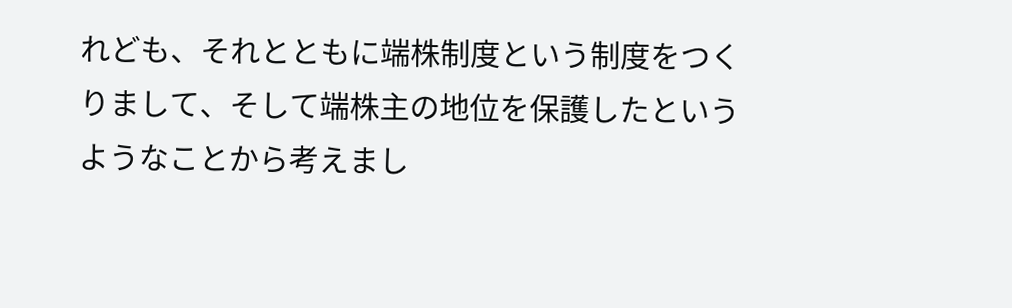れども、それとともに端株制度という制度をつくりまして、そして端株主の地位を保護したというようなことから考えまし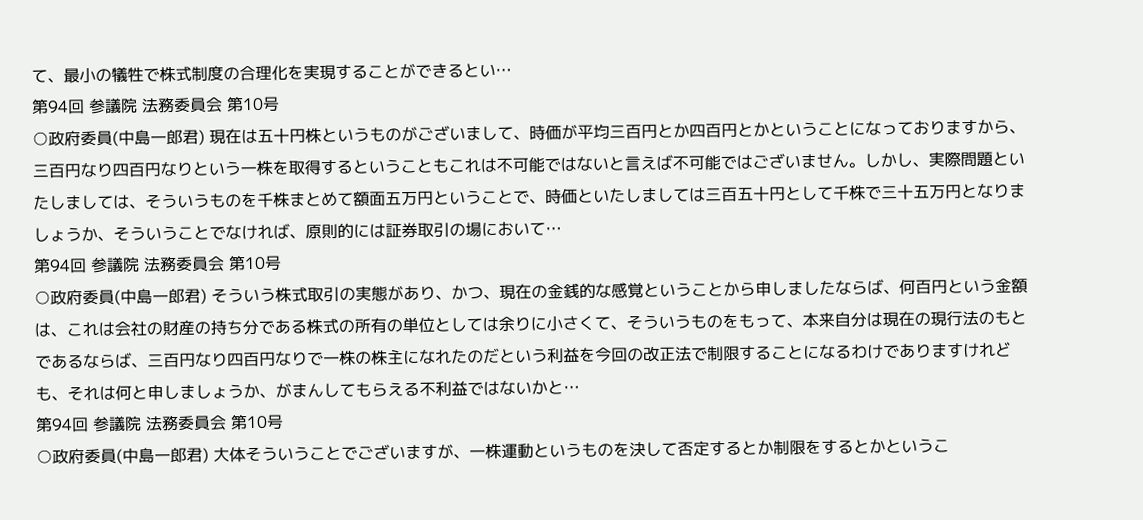て、最小の犠牲で株式制度の合理化を実現することができるとい…
第94回 参議院 法務委員会 第10号
○政府委員(中島一郎君) 現在は五十円株というものがございまして、時価が平均三百円とか四百円とかということになっておりますから、三百円なり四百円なりという一株を取得するということもこれは不可能ではないと言えば不可能ではございません。しかし、実際問題といたしましては、そういうものを千株まとめて額面五万円ということで、時価といたしましては三百五十円として千株で三十五万円となりましょうか、そういうことでなければ、原則的には証券取引の場において…
第94回 参議院 法務委員会 第10号
○政府委員(中島一郎君) そういう株式取引の実態があり、かつ、現在の金銭的な感覚ということから申しましたならば、何百円という金額は、これは会社の財産の持ち分である株式の所有の単位としては余りに小さくて、そういうものをもって、本来自分は現在の現行法のもとであるならば、三百円なり四百円なりで一株の株主になれたのだという利益を今回の改正法で制限することになるわけでありますけれども、それは何と申しましょうか、がまんしてもらえる不利益ではないかと…
第94回 参議院 法務委員会 第10号
○政府委員(中島一郎君) 大体そういうことでございますが、一株運動というものを決して否定するとか制限をするとかというこ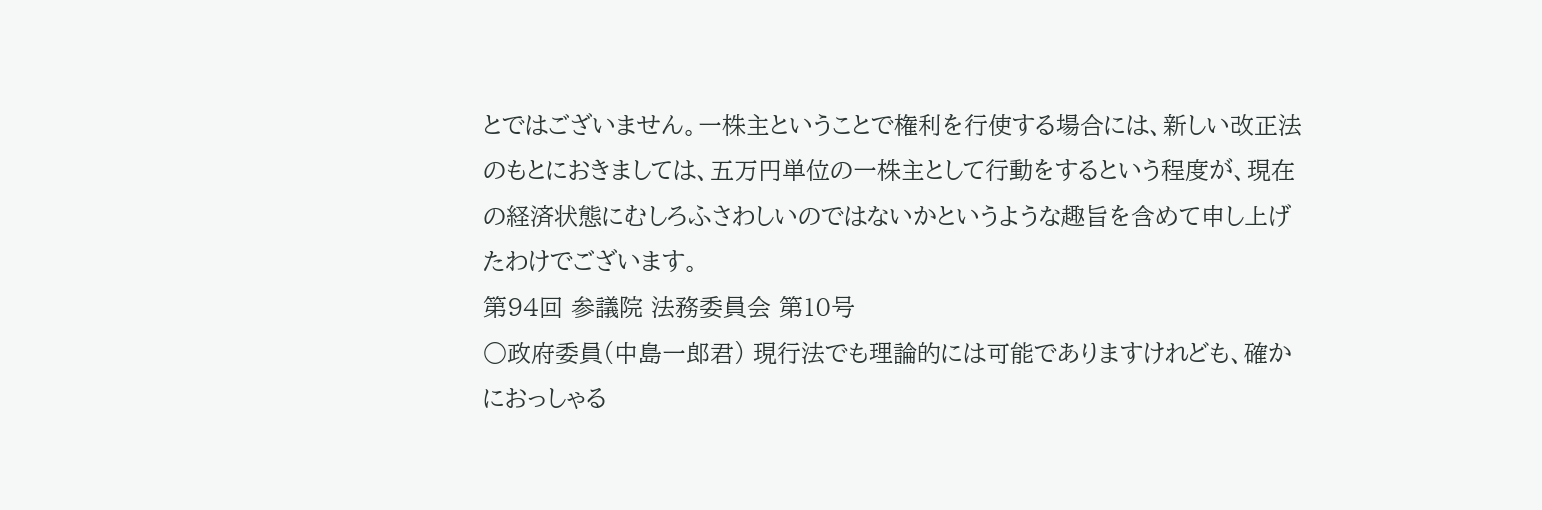とではございません。一株主ということで権利を行使する場合には、新しい改正法のもとにおきましては、五万円単位の一株主として行動をするという程度が、現在の経済状態にむしろふさわしいのではないかというような趣旨を含めて申し上げたわけでございます。
第94回 参議院 法務委員会 第10号
○政府委員(中島一郎君) 現行法でも理論的には可能でありますけれども、確かにおっしゃる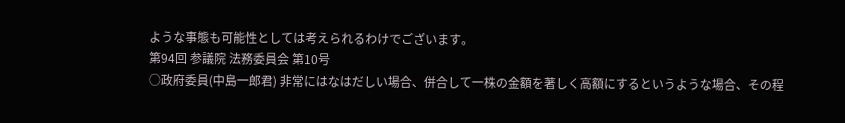ような事態も可能性としては考えられるわけでございます。
第94回 参議院 法務委員会 第10号
○政府委員(中島一郎君) 非常にはなはだしい場合、併合して一株の金額を著しく高額にするというような場合、その程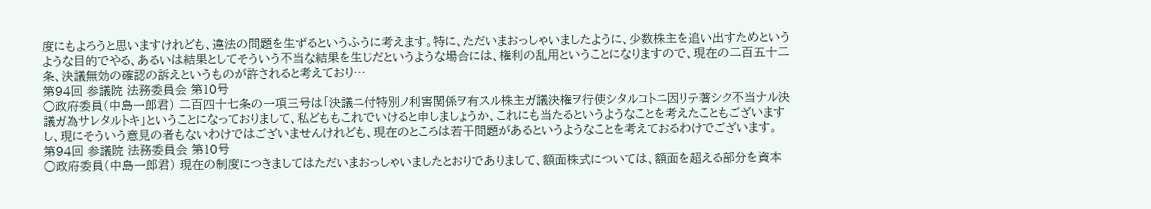度にもよろうと思いますけれども、違法の問題を生ずるというふうに考えます。特に、ただいまおっしゃいましたように、少数株主を追い出すためというような目的でやる、あるいは結果としてそういう不当な結果を生じだというような場合には、権利の乱用ということになりますので、現在の二百五十二条、決議無効の確認の訴えというものが許されると考えており…
第94回 参議院 法務委員会 第10号
○政府委員(中島一郎君) 二百四十七条の一項三号は「決議ニ付特別ノ利害関係ヲ有スル株主ガ議決権ヲ行使シタルコトニ因リテ著シク不当ナル決議ガ為サレタルトキ」ということになっておりまして、私どももこれでいけると申しましょうか、これにも当たるというようなことを考えたこともございますし、現にそういう意見の者もないわけではございませんけれども、現在のところは若干問題があるというようなことを考えておるわけでございます。
第94回 参議院 法務委員会 第10号
○政府委員(中島一郎君) 現在の制度につきましてはただいまおっしゃいましたとおりでありまして、額面株式については、額面を超える部分を資本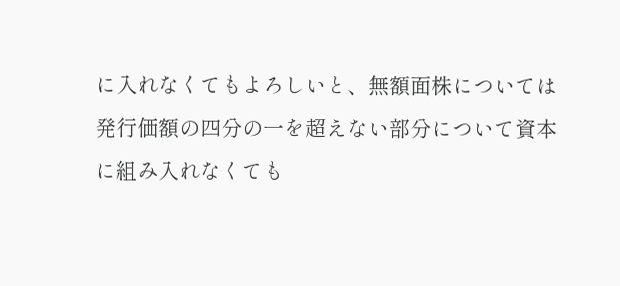に入れなくてもよろしいと、無額面株については発行価額の四分の一を超えない部分について資本に組み入れなくても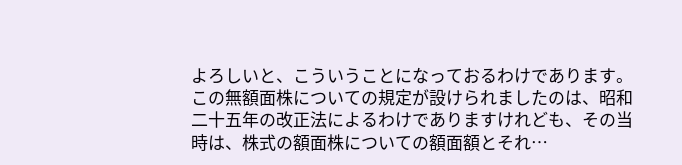よろしいと、こういうことになっておるわけであります。 この無額面株についての規定が設けられましたのは、昭和二十五年の改正法によるわけでありますけれども、その当時は、株式の額面株についての額面額とそれ…